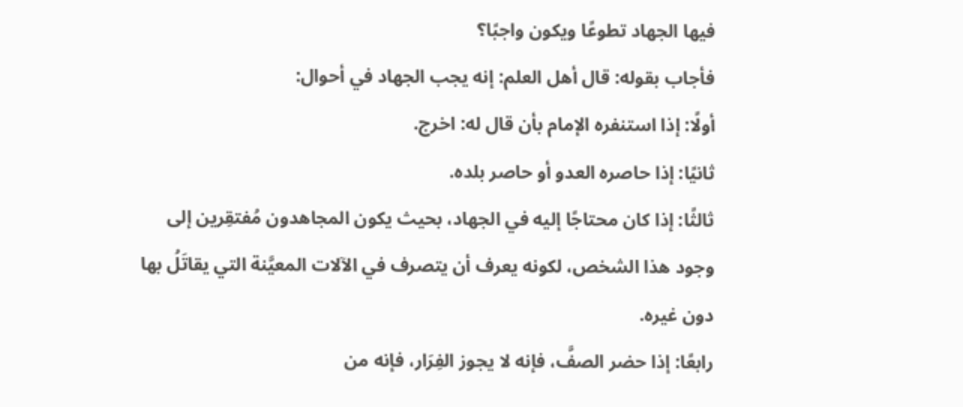فيها الجهاد تطوعًا ويكون واجبًا؟
فأجاب بقوله: قال أهل العلم: إنه يجب الجهاد في أحوال:
أولًا: إذا استنفره الإمام بأن قال له: اخرج.
ثانيًا: إذا حاصره العدو أو حاصر بلده.
ثالثًا: إذا كان محتاجًا إليه في الجهاد، بحيث يكون المجاهدون مُفتقِرين إلى وجود هذا الشخص، لكونه يعرف أن يتصرف في الآلات المعيَّنة التي يقاتَلُ بها دون غيره.
رابعًا: إذا حضر الصفَّ، فإنه لا يجوز الفِرَار، فإنه من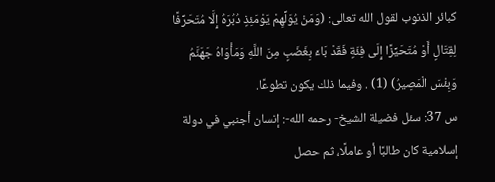كبائر الذنوب لقول الله تعالى: (وَمَنْ يُوَلِّهِمْ يَوْمَئِذٍ دُبُرَهُ إِلَّا مُتَحَرِّفًا لِقِتَالٍ أَوْ مُتَحَيِّزًا إِلَى فِئَةٍ فَقَدْ بَاءَ بِغَضَبٍ مِنَ اللَّهِ وَمَأْوَاهُ جَهَنَّمُ وَبِئْسَ الْمَصِيرُ) (1) . وفيما ذلك يكون تطوعًا.
س 37: سئل فضيلة الشيخ- رحمه الله-: إنسان أجنبي في دولة إسلامية كان طالبًا أو عاملًا، ثم حصل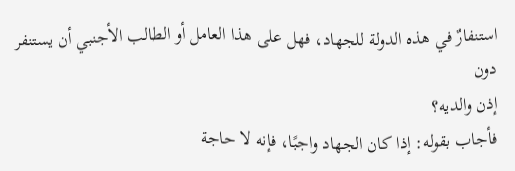استنفارٌ في هذه الدولة للجهاد، فهل على هذا العامل أو الطالب الأجنبي أن يستنفر دون
إذن والديه؟
فأجاب بقوله: إذا كان الجهاد واجبًا، فإنه لا حاجة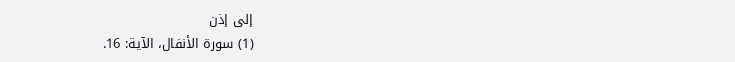إلى إذن
(1) سورة الأنفال، الآية: 16.